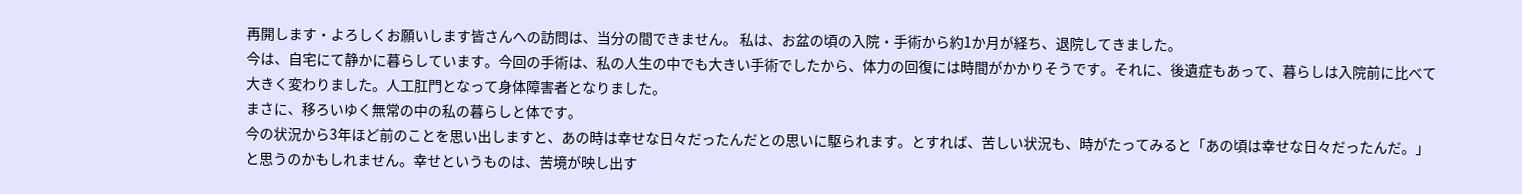再開します・よろしくお願いします皆さんへの訪問は、当分の間できません。 私は、お盆の頃の入院・手術から約1か月が経ち、退院してきました。
今は、自宅にて静かに暮らしています。今回の手術は、私の人生の中でも大きい手術でしたから、体力の回復には時間がかかりそうです。それに、後遺症もあって、暮らしは入院前に比べて大きく変わりました。人工肛門となって身体障害者となりました。
まさに、移ろいゆく無常の中の私の暮らしと体です。
今の状況から3年ほど前のことを思い出しますと、あの時は幸せな日々だったんだとの思いに駆られます。とすれば、苦しい状況も、時がたってみると「あの頃は幸せな日々だったんだ。」と思うのかもしれません。幸せというものは、苦境が映し出す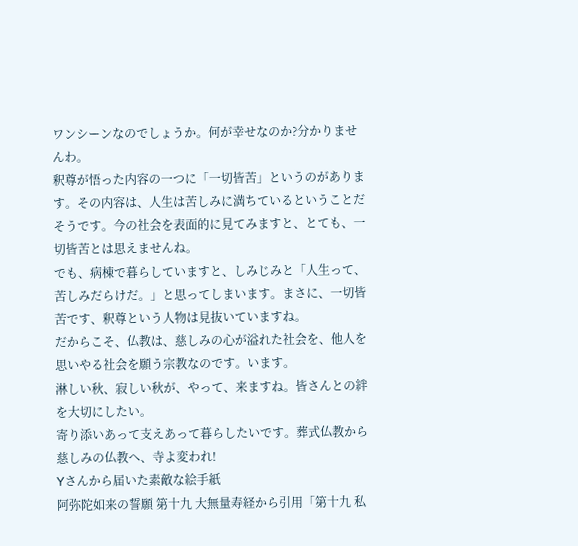ワンシーンなのでしょうか。何が幸せなのか?分かりませんわ。
釈尊が悟った内容の一つに「一切皆苦」というのがあります。その内容は、人生は苦しみに満ちているということだそうです。今の社会を表面的に見てみますと、とても、一切皆苦とは思えませんね。
でも、病棟で暮らしていますと、しみじみと「人生って、苦しみだらけだ。」と思ってしまいます。まさに、一切皆苦です、釈尊という人物は見抜いていますね。
だからこそ、仏教は、慈しみの心が溢れた社会を、他人を思いやる社会を願う宗教なのです。います。
淋しい秋、寂しい秋が、やって、来ますね。皆さんとの絆を大切にしたい。
寄り添いあって支えあって暮らしたいです。葬式仏教から慈しみの仏教へ、寺よ変われ!
Yさんから届いた素敵な絵手紙
阿弥陀如来の誓願 第十九 大無量寿経から引用「第十九 私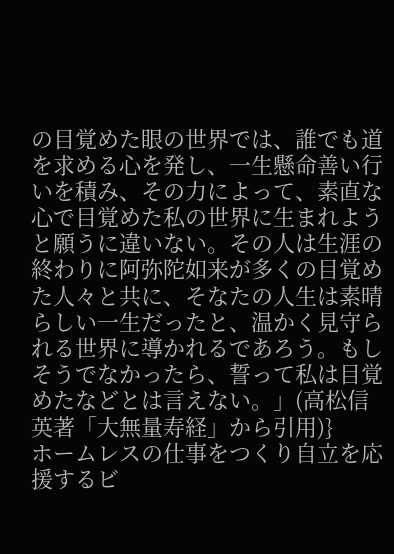の目覚めた眼の世界では、誰でも道を求める心を発し、一生懸命善い行いを積み、その力によって、素直な心で目覚めた私の世界に生まれようと願うに違いない。その人は生涯の終わりに阿弥陀如来が多くの目覚めた人々と共に、そなたの人生は素晴らしい一生だったと、温かく見守られる世界に導かれるであろう。もしそうでなかったら、誓って私は目覚めたなどとは言えない。」(高松信英著「大無量寿経」から引用)}
ホームレスの仕事をつくり自立を応援するビ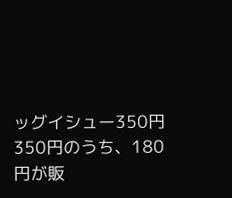ッグイシュー350円
350円のうち、180円が販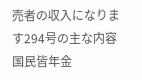売者の収入になります294号の主な内容
国民皆年金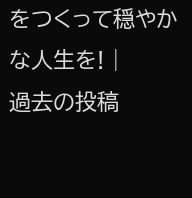をつくって穏やかな人生を! |
過去の投稿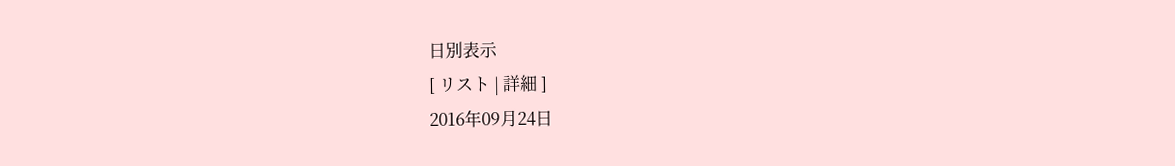日別表示
[ リスト | 詳細 ]
2016年09月24日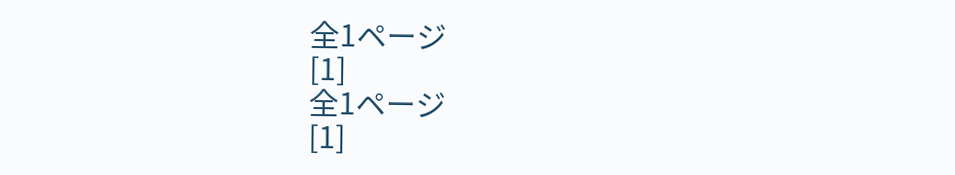全1ページ
[1]
全1ページ
[1]